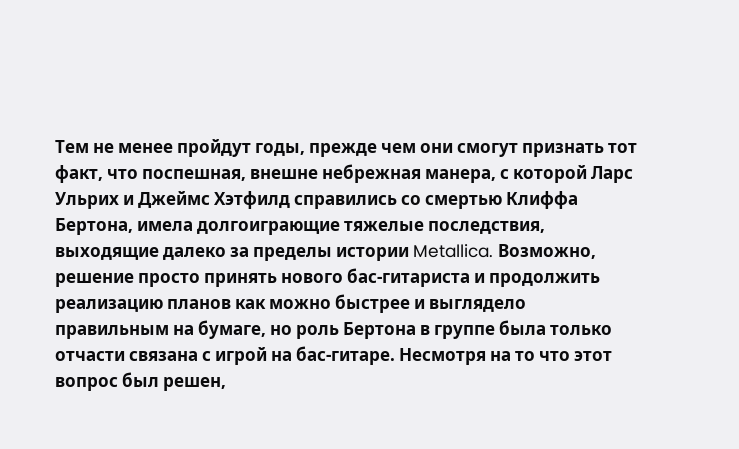Тем не менее пройдут годы, прежде чем они смогут признать тот факт, что поспешная, внешне небрежная манера, с которой Ларс Ульрих и Джеймс Хэтфилд справились со смертью Клиффа Бертона, имела долгоиграющие тяжелые последствия, выходящие далеко за пределы истории Metallica. Возможно, решение просто принять нового бас-гитариста и продолжить реализацию планов как можно быстрее и выглядело правильным на бумаге, но роль Бертона в группе была только отчасти связана с игрой на бас-гитаре. Несмотря на то что этот вопрос был решен,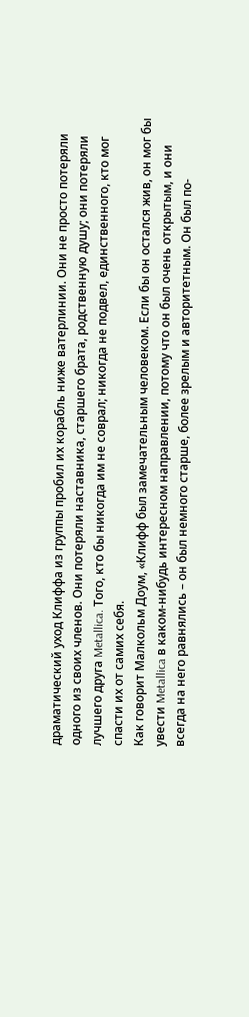драматический уход Клиффа из группы пробил их корабль ниже ватерлинии. Они не просто потеряли одного из своих членов. Они потеряли наставника, старшего брата, родственную душу; они потеряли лучшего друга Metallica. Того, кто бы никогда им не соврал; никогда не подвел, единственного, кто мог спасти их от самих себя.
Как говорит Малкольм Доум, «Клифф был замечательным человеком. Если бы он остался жив, он мог бы увести Metallica в каком-нибудь интересном направлении, потому что он был очень открытым, и они всегда на него равнялись – он был немного старше, более зрелым и авторитетным. Он был по-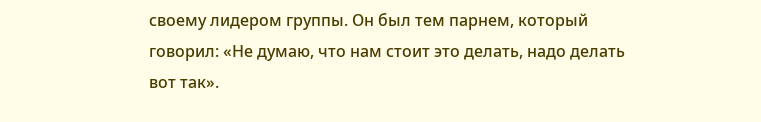своему лидером группы. Он был тем парнем, который говорил: «Не думаю, что нам стоит это делать, надо делать вот так».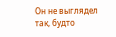Он не выглядел так, будто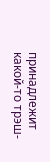принадлежит какой-то трэш-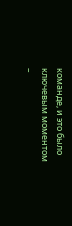команде, и это было ключевым моментом –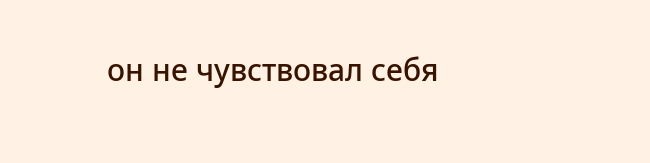он не чувствовал себя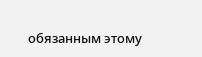обязанным этому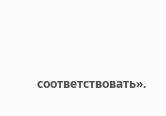соответствовать».